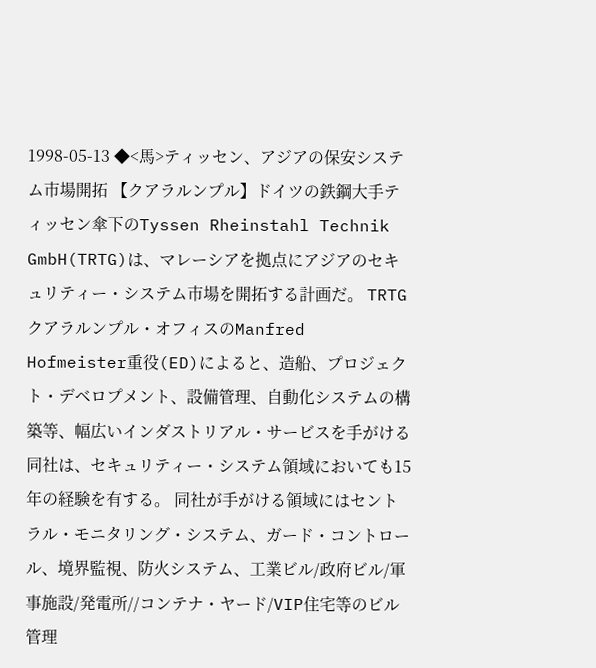1998-05-13 ◆<馬>ティッセン、アジアの保安システム市場開拓 【クアラルンプル】ドイツの鉄鋼大手ティッセン傘下のTyssen Rheinstahl Technik GmbH(TRTG)は、マレーシアを拠点にアジアのセキュリティー・システム市場を開拓する計画だ。 TRTGクアラルンプル・オフィスのManfred Hofmeister重役(ED)によると、造船、プロジェクト・デベロプメント、設備管理、自動化システムの構築等、幅広いインダストリアル・サービスを手がける同社は、セキュリティー・システム領域においても15年の経験を有する。 同社が手がける領域にはセントラル・モニタリング・システム、ガード・コントロール、境界監視、防火システム、工業ビル/政府ビル/軍事施設/発電所//コンテナ・ヤード/VIP住宅等のビル管理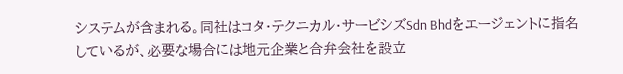システムが含まれる。同社はコタ・テクニカル・サービシズSdn Bhdをエージェントに指名しているが、必要な場合には地元企業と合弁会社を設立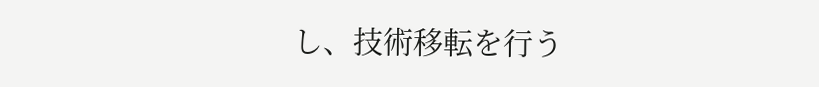し、技術移転を行う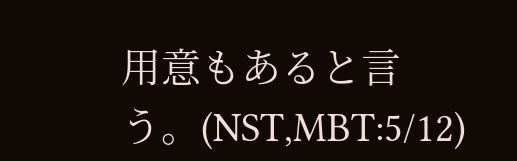用意もあると言う。(NST,MBT:5/12)